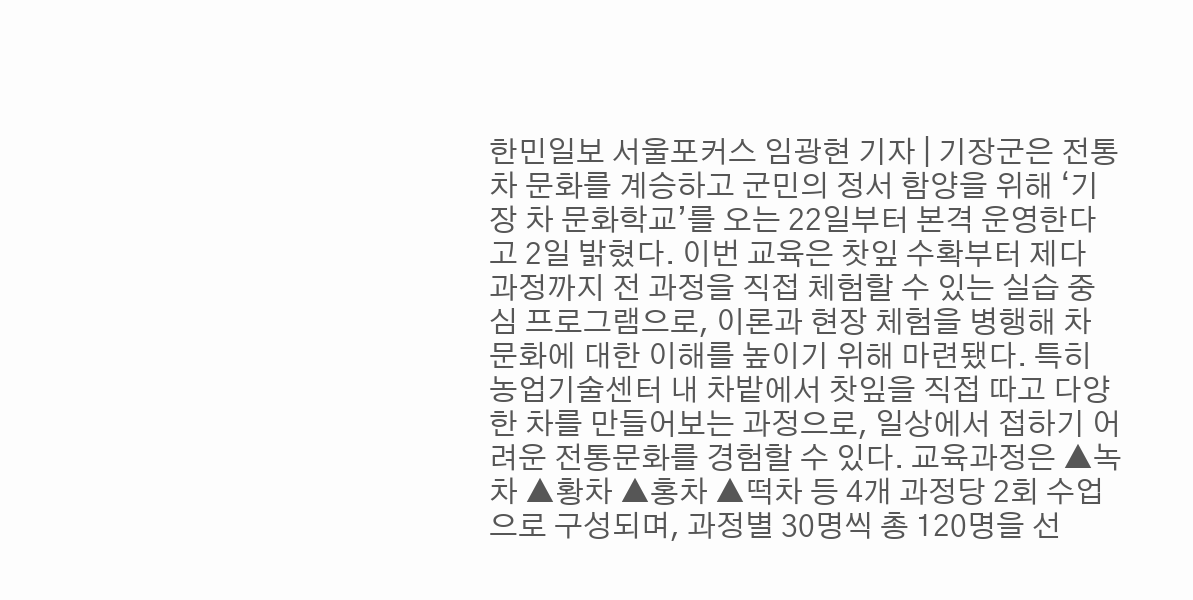한민일보 서울포커스 임광현 기자 | 기장군은 전통 차 문화를 계승하고 군민의 정서 함양을 위해 ‘기장 차 문화학교’를 오는 22일부터 본격 운영한다고 2일 밝혔다. 이번 교육은 찻잎 수확부터 제다 과정까지 전 과정을 직접 체험할 수 있는 실습 중심 프로그램으로, 이론과 현장 체험을 병행해 차 문화에 대한 이해를 높이기 위해 마련됐다. 특히 농업기술센터 내 차밭에서 찻잎을 직접 따고 다양한 차를 만들어보는 과정으로, 일상에서 접하기 어려운 전통문화를 경험할 수 있다. 교육과정은 ▲녹차 ▲황차 ▲홍차 ▲떡차 등 4개 과정당 2회 수업으로 구성되며, 과정별 30명씩 총 120명을 선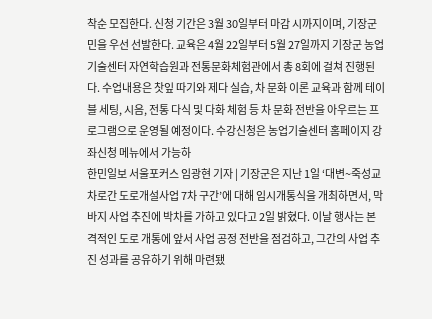착순 모집한다. 신청 기간은 3월 30일부터 마감 시까지이며, 기장군민을 우선 선발한다. 교육은 4월 22일부터 5월 27일까지 기장군 농업기술센터 자연학습원과 전통문화체험관에서 총 8회에 걸쳐 진행된다. 수업내용은 찻잎 따기와 제다 실습, 차 문화 이론 교육과 함께 테이블 세팅, 시음, 전통 다식 및 다화 체험 등 차 문화 전반을 아우르는 프로그램으로 운영될 예정이다. 수강신청은 농업기술센터 홈페이지 강좌신청 메뉴에서 가능하
한민일보 서울포커스 임광현 기자 | 기장군은 지난 1일 ‘대변~죽성교차로간 도로개설사업 7차 구간’에 대해 임시개통식을 개최하면서, 막바지 사업 추진에 박차를 가하고 있다고 2일 밝혔다. 이날 행사는 본격적인 도로 개통에 앞서 사업 공정 전반을 점검하고, 그간의 사업 추진 성과를 공유하기 위해 마련됐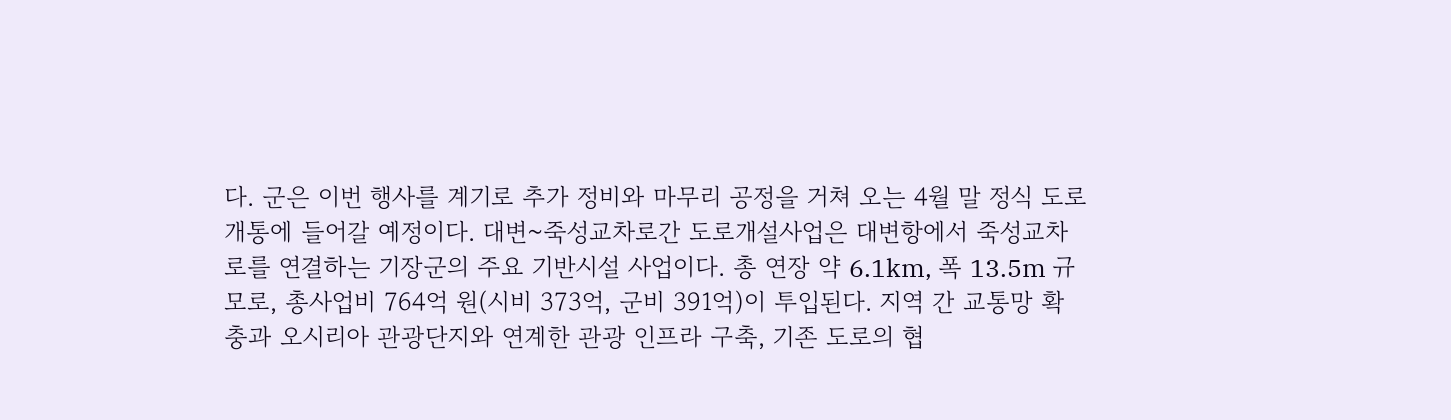다. 군은 이번 행사를 계기로 추가 정비와 마무리 공정을 거쳐 오는 4월 말 정식 도로 개통에 들어갈 예정이다. 대변~죽성교차로간 도로개설사업은 대변항에서 죽성교차로를 연결하는 기장군의 주요 기반시설 사업이다. 총 연장 약 6.1km, 폭 13.5m 규모로, 총사업비 764억 원(시비 373억, 군비 391억)이 투입된다. 지역 간 교통망 확충과 오시리아 관광단지와 연계한 관광 인프라 구축, 기존 도로의 협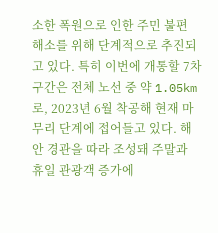소한 폭원으로 인한 주민 불편 해소를 위해 단계적으로 추진되고 있다. 특히 이번에 개통할 7차 구간은 전체 노선 중 약 1.05km로, 2023년 6월 착공해 현재 마무리 단계에 접어들고 있다. 해안 경관을 따라 조성돼 주말과 휴일 관광객 증가에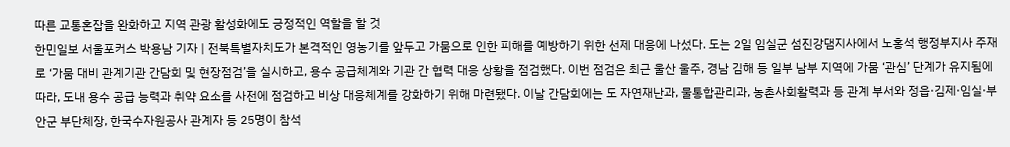따른 교통혼잡을 완화하고 지역 관광 활성화에도 긍정적인 역할을 할 것
한민일보 서울포커스 박용남 기자 | 전북특별자치도가 본격적인 영농기를 앞두고 가뭄으로 인한 피해를 예방하기 위한 선제 대응에 나섰다. 도는 2일 임실군 섬진강댐지사에서 노홍석 행정부지사 주재로 ‘가뭄 대비 관계기관 간담회 및 현장점검’을 실시하고, 용수 공급체계와 기관 간 협력 대응 상황을 점검했다. 이번 점검은 최근 울산 울주, 경남 김해 등 일부 남부 지역에 가뭄 ‘관심’ 단계가 유지됨에 따라, 도내 용수 공급 능력과 취약 요소를 사전에 점검하고 비상 대응체계를 강화하기 위해 마련됐다. 이날 간담회에는 도 자연재난과, 물통합관리과, 농촌사회활력과 등 관계 부서와 정읍·김제·임실·부안군 부단체장, 한국수자원공사 관계자 등 25명이 참석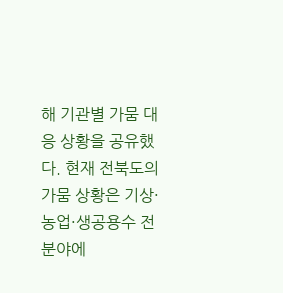해 기관별 가뭄 대응 상황을 공유했다. 현재 전북도의 가뭄 상황은 기상·농업·생공용수 전 분야에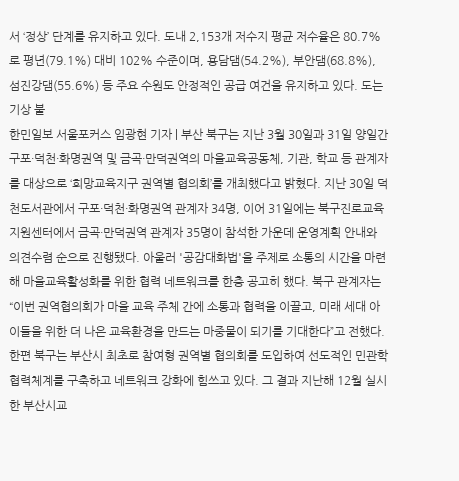서 ‘정상’ 단계를 유지하고 있다. 도내 2,153개 저수지 평균 저수율은 80.7%로 평년(79.1%) 대비 102% 수준이며, 용담댐(54.2%), 부안댐(68.8%), 섬진강댐(55.6%) 등 주요 수원도 안정적인 공급 여건을 유지하고 있다. 도는 기상 불
한민일보 서울포커스 임광현 기자 | 부산 북구는 지난 3월 30일과 31일 양일간 구포·덕천·화명권역 및 금곡·만덕권역의 마을교육공동체, 기관, 학교 등 관계자를 대상으로 ‘희망교육지구 권역별 협의회’를 개최했다고 밝혔다. 지난 30일 덕천도서관에서 구포·덕천·화명권역 관계자 34명, 이어 31일에는 북구진로교육지원센터에서 금곡·만덕권역 관계자 35명이 참석한 가운데 운영계획 안내와 의견수렴 순으로 진행됐다. 아울러 '공감대화법'을 주제로 소통의 시간을 마련해 마을교육활성화를 위한 협력 네트워크를 한층 공고히 했다. 북구 관계자는 “이번 권역협의회가 마을 교육 주체 간에 소통과 협력을 이끌고, 미래 세대 아이들을 위한 더 나은 교육환경을 만드는 마중물이 되기를 기대한다”고 전했다. 한편 북구는 부산시 최초로 참여형 권역별 협의회를 도입하여 선도적인 민관학 협력체계를 구축하고 네트워크 강화에 힘쓰고 있다. 그 결과 지난해 12월 실시한 부산시교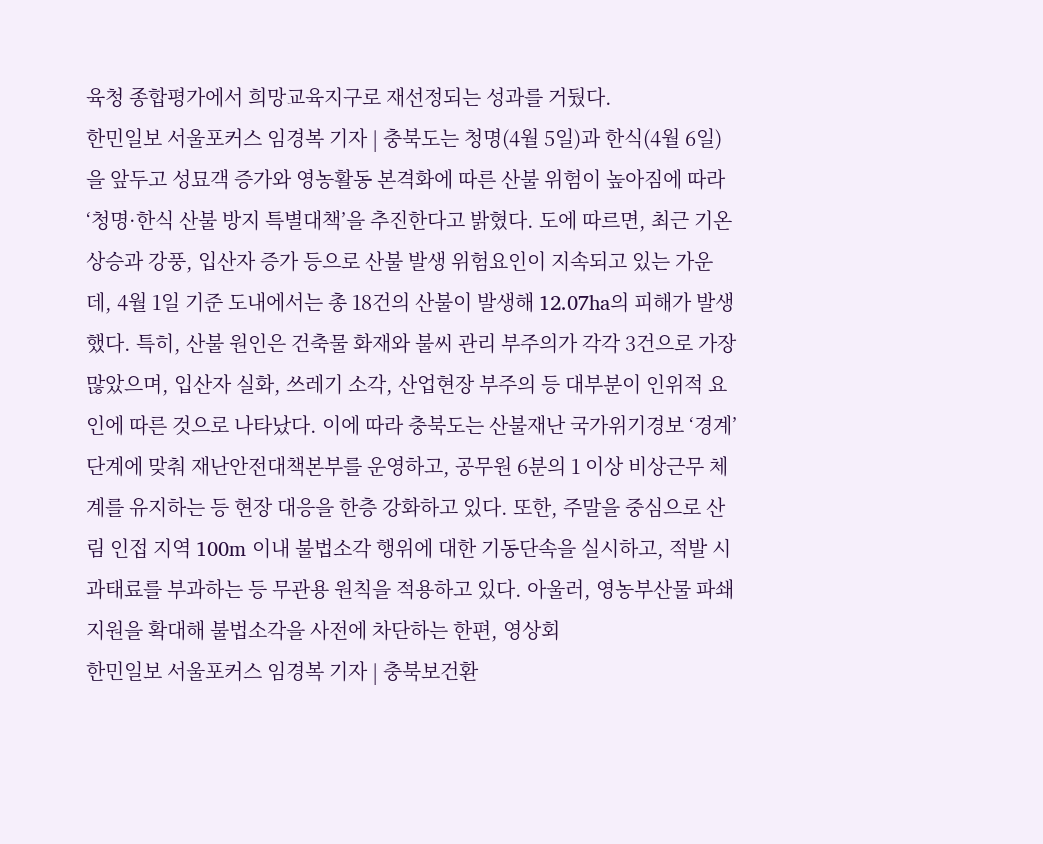육청 종합평가에서 희망교육지구로 재선정되는 성과를 거뒀다.
한민일보 서울포커스 임경복 기자 | 충북도는 청명(4월 5일)과 한식(4월 6일)을 앞두고 성묘객 증가와 영농활동 본격화에 따른 산불 위험이 높아짐에 따라 ‘청명·한식 산불 방지 특별대책’을 추진한다고 밝혔다. 도에 따르면, 최근 기온 상승과 강풍, 입산자 증가 등으로 산불 발생 위험요인이 지속되고 있는 가운데, 4월 1일 기준 도내에서는 총 18건의 산불이 발생해 12.07ha의 피해가 발생했다. 특히, 산불 원인은 건축물 화재와 불씨 관리 부주의가 각각 3건으로 가장 많았으며, 입산자 실화, 쓰레기 소각, 산업현장 부주의 등 대부분이 인위적 요인에 따른 것으로 나타났다. 이에 따라 충북도는 산불재난 국가위기경보 ‘경계’ 단계에 맞춰 재난안전대책본부를 운영하고, 공무원 6분의 1 이상 비상근무 체계를 유지하는 등 현장 대응을 한층 강화하고 있다. 또한, 주말을 중심으로 산림 인접 지역 100m 이내 불법소각 행위에 대한 기동단속을 실시하고, 적발 시 과태료를 부과하는 등 무관용 원칙을 적용하고 있다. 아울러, 영농부산물 파쇄 지원을 확대해 불법소각을 사전에 차단하는 한편, 영상회
한민일보 서울포커스 임경복 기자 | 충북보건환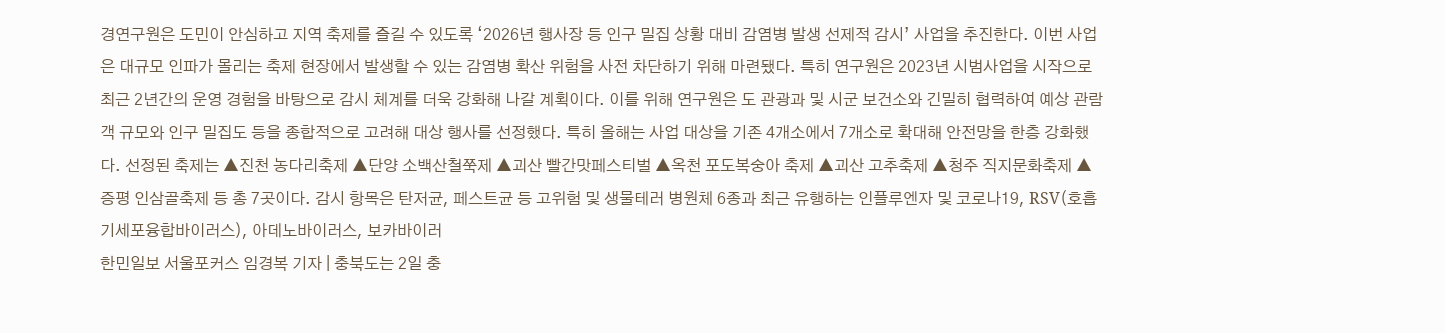경연구원은 도민이 안심하고 지역 축제를 즐길 수 있도록 ‘2026년 행사장 등 인구 밀집 상황 대비 감염병 발생 선제적 감시’ 사업을 추진한다. 이번 사업은 대규모 인파가 몰리는 축제 현장에서 발생할 수 있는 감염병 확산 위험을 사전 차단하기 위해 마련됐다. 특히 연구원은 2023년 시범사업을 시작으로 최근 2년간의 운영 경험을 바탕으로 감시 체계를 더욱 강화해 나갈 계획이다. 이를 위해 연구원은 도 관광과 및 시군 보건소와 긴밀히 협력하여 예상 관람객 규모와 인구 밀집도 등을 종합적으로 고려해 대상 행사를 선정했다. 특히 올해는 사업 대상을 기존 4개소에서 7개소로 확대해 안전망을 한층 강화했다. 선정된 축제는 ▲진천 농다리축제 ▲단양 소백산철쭉제 ▲괴산 빨간맛페스티벌 ▲옥천 포도복숭아 축제 ▲괴산 고추축제 ▲청주 직지문화축제 ▲증평 인삼골축제 등 총 7곳이다. 감시 항목은 탄저균, 페스트균 등 고위험 및 생물테러 병원체 6종과 최근 유행하는 인플루엔자 및 코로나19, RSV(호흡기세포융합바이러스), 아데노바이러스, 보카바이러
한민일보 서울포커스 임경복 기자 | 충북도는 2일 충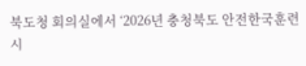북도청 회의실에서 ‘2026년 충청북도 안전한국훈련 시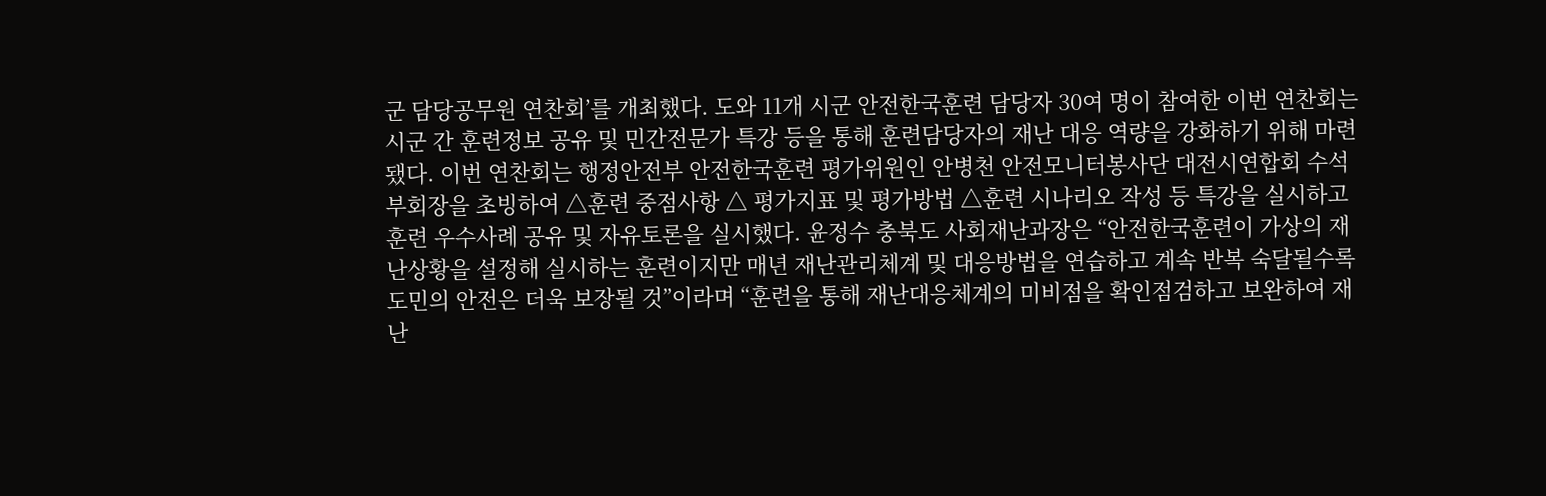군 담당공무원 연찬회’를 개최했다. 도와 11개 시군 안전한국훈련 담당자 30여 명이 참여한 이번 연찬회는 시군 간 훈련정보 공유 및 민간전문가 특강 등을 통해 훈련담당자의 재난 대응 역량을 강화하기 위해 마련됐다. 이번 연찬회는 행정안전부 안전한국훈련 평가위원인 안병천 안전모니터봉사단 대전시연합회 수석부회장을 초빙하여 △훈련 중점사항 △ 평가지표 및 평가방법 △훈련 시나리오 작성 등 특강을 실시하고 훈련 우수사례 공유 및 자유토론을 실시했다. 윤정수 충북도 사회재난과장은 “안전한국훈련이 가상의 재난상황을 설정해 실시하는 훈련이지만 매년 재난관리체계 및 대응방법을 연습하고 계속 반복 숙달될수록 도민의 안전은 더욱 보장될 것”이라며 “훈련을 통해 재난대응체계의 미비점을 확인점검하고 보완하여 재난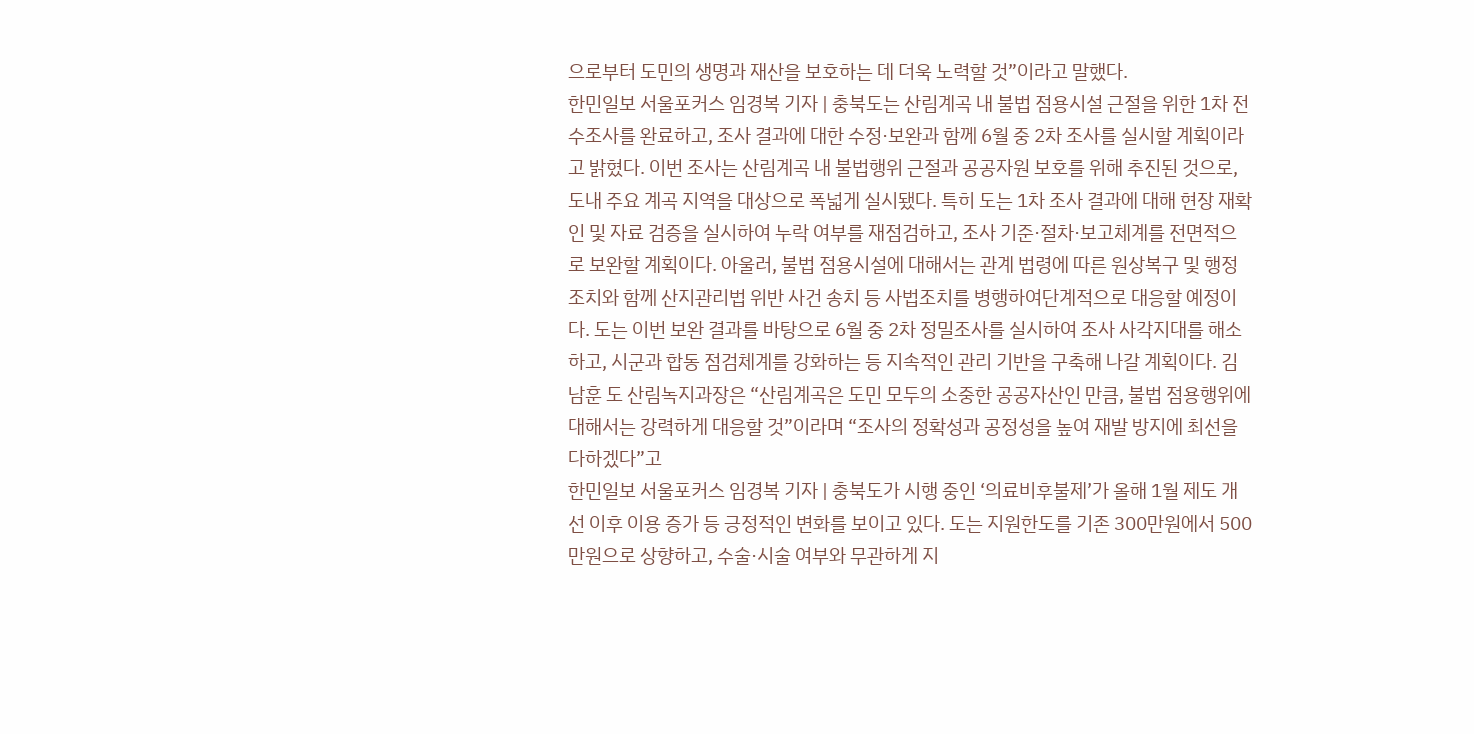으로부터 도민의 생명과 재산을 보호하는 데 더욱 노력할 것”이라고 말했다.
한민일보 서울포커스 임경복 기자 | 충북도는 산림계곡 내 불법 점용시설 근절을 위한 1차 전수조사를 완료하고, 조사 결과에 대한 수정·보완과 함께 6월 중 2차 조사를 실시할 계획이라고 밝혔다. 이번 조사는 산림계곡 내 불법행위 근절과 공공자원 보호를 위해 추진된 것으로, 도내 주요 계곡 지역을 대상으로 폭넓게 실시됐다. 특히 도는 1차 조사 결과에 대해 현장 재확인 및 자료 검증을 실시하여 누락 여부를 재점검하고, 조사 기준·절차·보고체계를 전면적으로 보완할 계획이다. 아울러, 불법 점용시설에 대해서는 관계 법령에 따른 원상복구 및 행정조치와 함께 산지관리법 위반 사건 송치 등 사법조치를 병행하여단계적으로 대응할 예정이다. 도는 이번 보완 결과를 바탕으로 6월 중 2차 정밀조사를 실시하여 조사 사각지대를 해소하고, 시군과 합동 점검체계를 강화하는 등 지속적인 관리 기반을 구축해 나갈 계획이다. 김남훈 도 산림녹지과장은 “산림계곡은 도민 모두의 소중한 공공자산인 만큼, 불법 점용행위에 대해서는 강력하게 대응할 것”이라며 “조사의 정확성과 공정성을 높여 재발 방지에 최선을 다하겠다”고
한민일보 서울포커스 임경복 기자 | 충북도가 시행 중인 ‘의료비후불제’가 올해 1월 제도 개선 이후 이용 증가 등 긍정적인 변화를 보이고 있다. 도는 지원한도를 기존 300만원에서 500만원으로 상향하고, 수술·시술 여부와 무관하게 지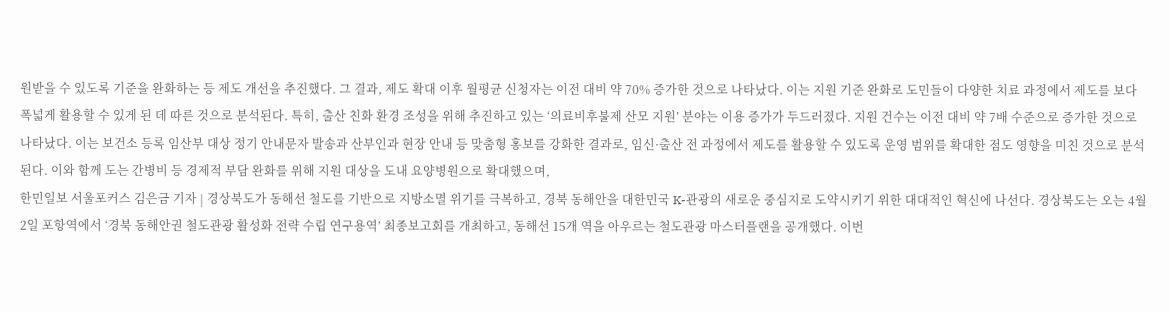원받을 수 있도록 기준을 완화하는 등 제도 개선을 추진했다. 그 결과, 제도 확대 이후 월평균 신청자는 이전 대비 약 70% 증가한 것으로 나타났다. 이는 지원 기준 완화로 도민들이 다양한 치료 과정에서 제도를 보다 폭넓게 활용할 수 있게 된 데 따른 것으로 분석된다. 특히, 출산 친화 환경 조성을 위해 추진하고 있는 ‘의료비후불제 산모 지원’ 분야는 이용 증가가 두드러졌다. 지원 건수는 이전 대비 약 7배 수준으로 증가한 것으로 나타났다. 이는 보건소 등록 임산부 대상 정기 안내문자 발송과 산부인과 현장 안내 등 맞춤형 홍보를 강화한 결과로, 임신·출산 전 과정에서 제도를 활용할 수 있도록 운영 범위를 확대한 점도 영향을 미친 것으로 분석된다. 이와 함께 도는 간병비 등 경제적 부담 완화를 위해 지원 대상을 도내 요양병원으로 확대했으며,
한민일보 서울포커스 김은금 기자 | 경상북도가 동해선 철도를 기반으로 지방소멸 위기를 극복하고, 경북 동해안을 대한민국 K-관광의 새로운 중심지로 도약시키기 위한 대대적인 혁신에 나선다. 경상북도는 오는 4월 2일 포항역에서 ‘경북 동해안권 철도관광 활성화 전략 수립 연구용역’ 최종보고회를 개최하고, 동해선 15개 역을 아우르는 철도관광 마스터플랜을 공개했다. 이번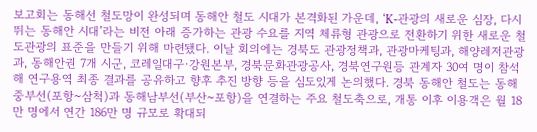보고회는 동해선 철도망이 완성되며 동해안 철도 시대가 본격화된 가운데, ‘K-관광의 새로운 심장, 다시뛰는 동해안 시대’라는 비전 아래 증가하는 관광 수요를 지역 체류형 관광으로 전환하기 위한 새로운 철도관광의 표준을 만들기 위해 마련됐다. 이날 회의에는 경북도 관광정책과, 관광마케팅과, 해양레저관광과, 동해안권 7개 시군, 코레일대구·강원본부, 경북문화관광공사, 경북연구원등 관계자 30여 명이 참석해 연구용역 최종 결과를 공유하고 향후 추진 방향 등을 심도있게 논의했다. 경북 동해안 철도는 동해중부선(포항~삼척)과 동해남부선(부산~포항)을 연결하는 주요 철도축으로, 개통 이후 이용객은 월 18만 명에서 연간 186만 명 규모로 확대되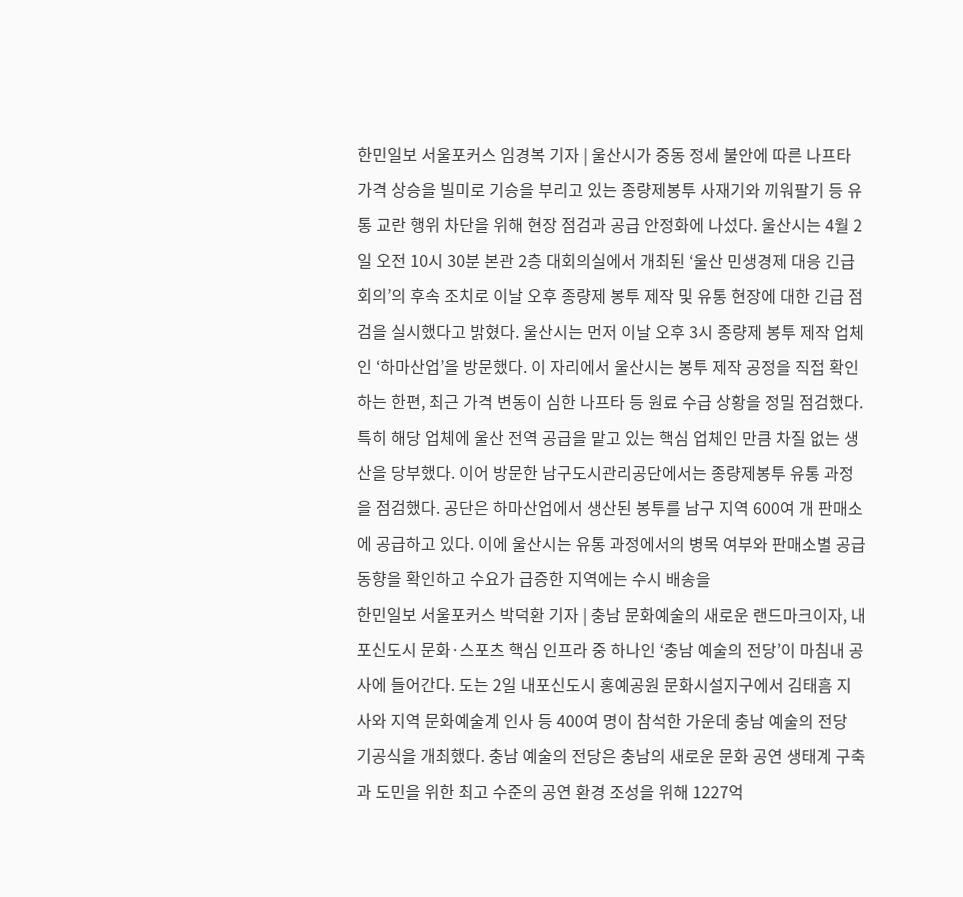한민일보 서울포커스 임경복 기자 | 울산시가 중동 정세 불안에 따른 나프타 가격 상승을 빌미로 기승을 부리고 있는 종량제봉투 사재기와 끼워팔기 등 유통 교란 행위 차단을 위해 현장 점검과 공급 안정화에 나섰다. 울산시는 4월 2일 오전 10시 30분 본관 2층 대회의실에서 개최된 ‘울산 민생경제 대응 긴급 회의’의 후속 조치로 이날 오후 종량제 봉투 제작 및 유통 현장에 대한 긴급 점검을 실시했다고 밝혔다. 울산시는 먼저 이날 오후 3시 종량제 봉투 제작 업체인 ‘하마산업’을 방문했다. 이 자리에서 울산시는 봉투 제작 공정을 직접 확인하는 한편, 최근 가격 변동이 심한 나프타 등 원료 수급 상황을 정밀 점검했다. 특히 해당 업체에 울산 전역 공급을 맡고 있는 핵심 업체인 만큼 차질 없는 생산을 당부했다. 이어 방문한 남구도시관리공단에서는 종량제봉투 유통 과정을 점검했다. 공단은 하마산업에서 생산된 봉투를 남구 지역 600여 개 판매소에 공급하고 있다. 이에 울산시는 유통 과정에서의 병목 여부와 판매소별 공급 동향을 확인하고 수요가 급증한 지역에는 수시 배송을
한민일보 서울포커스 박덕환 기자 | 충남 문화예술의 새로운 랜드마크이자, 내포신도시 문화·스포츠 핵심 인프라 중 하나인 ‘충남 예술의 전당’이 마침내 공사에 들어간다. 도는 2일 내포신도시 홍예공원 문화시설지구에서 김태흠 지사와 지역 문화예술계 인사 등 400여 명이 참석한 가운데 충남 예술의 전당 기공식을 개최했다. 충남 예술의 전당은 충남의 새로운 문화 공연 생태계 구축과 도민을 위한 최고 수준의 공연 환경 조성을 위해 1227억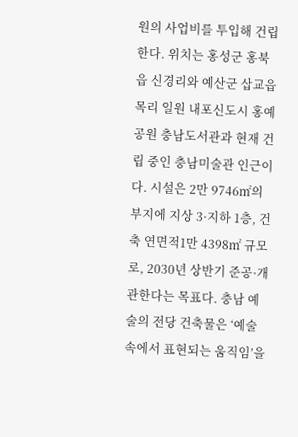원의 사업비를 투입해 건립한다. 위치는 홍성군 홍북읍 신경리와 예산군 삽교읍 목리 일원 내포신도시 홍예공원 충남도서관과 현재 건립 중인 충남미술관 인근이다. 시설은 2만 9746㎡의 부지에 지상 3·지하 1층, 건축 연면적1만 4398㎡ 규모로, 2030년 상반기 준공·개관한다는 목표다. 충남 예술의 전당 건축물은 ‘예술 속에서 표현되는 움직임’을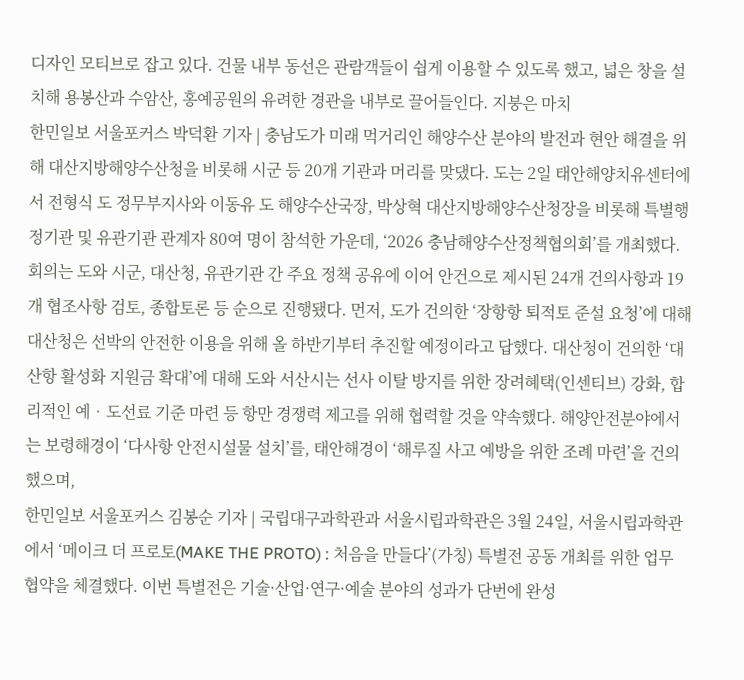디자인 모티브로 잡고 있다. 건물 내부 동선은 관람객들이 쉽게 이용할 수 있도록 했고, 넓은 창을 설치해 용봉산과 수암산, 홍예공원의 유려한 경관을 내부로 끌어들인다. 지붕은 마치
한민일보 서울포커스 박덕환 기자 | 충남도가 미래 먹거리인 해양수산 분야의 발전과 현안 해결을 위해 대산지방해양수산청을 비롯해 시군 등 20개 기관과 머리를 맞댔다. 도는 2일 태안해양치유센터에서 전형식 도 정무부지사와 이동유 도 해양수산국장, 박상혁 대산지방해양수산청장을 비롯해 특별행정기관 및 유관기관 관계자 80여 명이 참석한 가운데, ‘2026 충남해양수산정책협의회’를 개최했다. 회의는 도와 시군, 대산청, 유관기관 간 주요 정책 공유에 이어 안건으로 제시된 24개 건의사항과 19개 협조사항 검토, 종합토론 등 순으로 진행됐다. 먼저, 도가 건의한 ‘장항항 퇴적토 준설 요청’에 대해 대산청은 선박의 안전한 이용을 위해 올 하반기부터 추진할 예정이라고 답했다. 대산청이 건의한 ‘대산항 활성화 지원금 확대’에 대해 도와 서산시는 선사 이탈 방지를 위한 장려혜택(인센티브) 강화, 합리적인 예‧도선료 기준 마련 등 항만 경쟁력 제고를 위해 협력할 것을 약속했다. 해양안전분야에서는 보령해경이 ‘다사항 안전시설물 설치’를, 태안해경이 ‘해루질 사고 예방을 위한 조례 마련’을 건의했으며,
한민일보 서울포커스 김봉순 기자 | 국립대구과학관과 서울시립과학관은 3월 24일, 서울시립과학관에서 ‘메이크 더 프로토(MAKE THE PROTO) : 처음을 만들다’(가칭) 특별전 공동 개최를 위한 업무 협약을 체결했다. 이번 특별전은 기술·산업·연구·예술 분야의 성과가 단번에 완성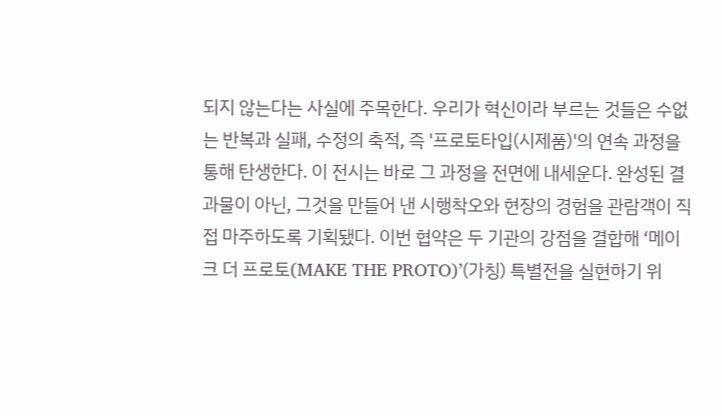되지 않는다는 사실에 주목한다. 우리가 혁신이라 부르는 것들은 수없는 반복과 실패, 수정의 축적, 즉 '프로토타입(시제품)'의 연속 과정을 통해 탄생한다. 이 전시는 바로 그 과정을 전면에 내세운다. 완성된 결과물이 아닌, 그것을 만들어 낸 시행착오와 현장의 경험을 관람객이 직접 마주하도록 기획됐다. 이번 협약은 두 기관의 강점을 결합해 ‘메이크 더 프로토(MAKE THE PROTO)’(가칭) 특별전을 실현하기 위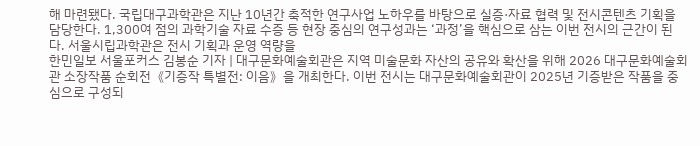해 마련됐다. 국립대구과학관은 지난 10년간 축적한 연구사업 노하우를 바탕으로 실증·자료 협력 및 전시콘텐츠 기획을 담당한다. 1,300여 점의 과학기술 자료 수증 등 현장 중심의 연구성과는 ‘과정’을 핵심으로 삼는 이번 전시의 근간이 된다. 서울시립과학관은 전시 기획과 운영 역량을
한민일보 서울포커스 김봉순 기자 | 대구문화예술회관은 지역 미술문화 자산의 공유와 확산을 위해 2026 대구문화예술회관 소장작품 순회전《기증작 특별전: 이음》을 개최한다. 이번 전시는 대구문화예술회관이 2025년 기증받은 작품을 중심으로 구성되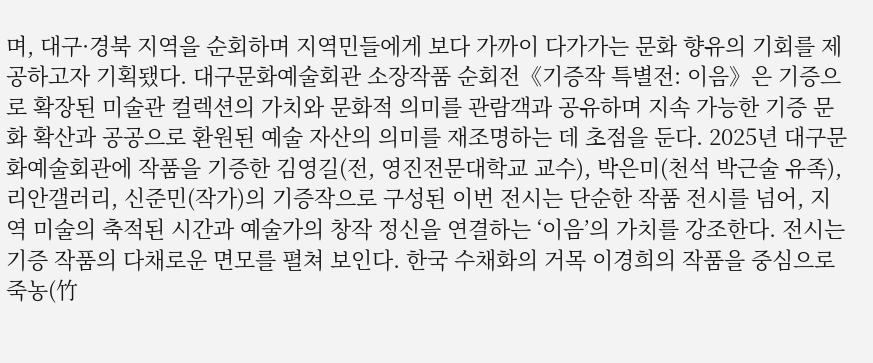며, 대구·경북 지역을 순회하며 지역민들에게 보다 가까이 다가가는 문화 향유의 기회를 제공하고자 기획됐다. 대구문화예술회관 소장작품 순회전《기증작 특별전: 이음》은 기증으로 확장된 미술관 컬렉션의 가치와 문화적 의미를 관람객과 공유하며 지속 가능한 기증 문화 확산과 공공으로 환원된 예술 자산의 의미를 재조명하는 데 초점을 둔다. 2025년 대구문화예술회관에 작품을 기증한 김영길(전, 영진전문대학교 교수), 박은미(천석 박근술 유족), 리안갤러리, 신준민(작가)의 기증작으로 구성된 이번 전시는 단순한 작품 전시를 넘어, 지역 미술의 축적된 시간과 예술가의 창작 정신을 연결하는 ‘이음’의 가치를 강조한다. 전시는 기증 작품의 다채로운 면모를 펼쳐 보인다. 한국 수채화의 거목 이경희의 작품을 중심으로 죽농(竹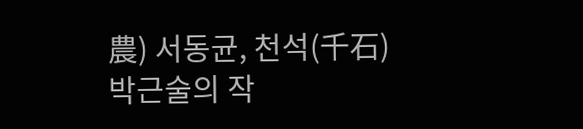農) 서동균, 천석(千石) 박근술의 작